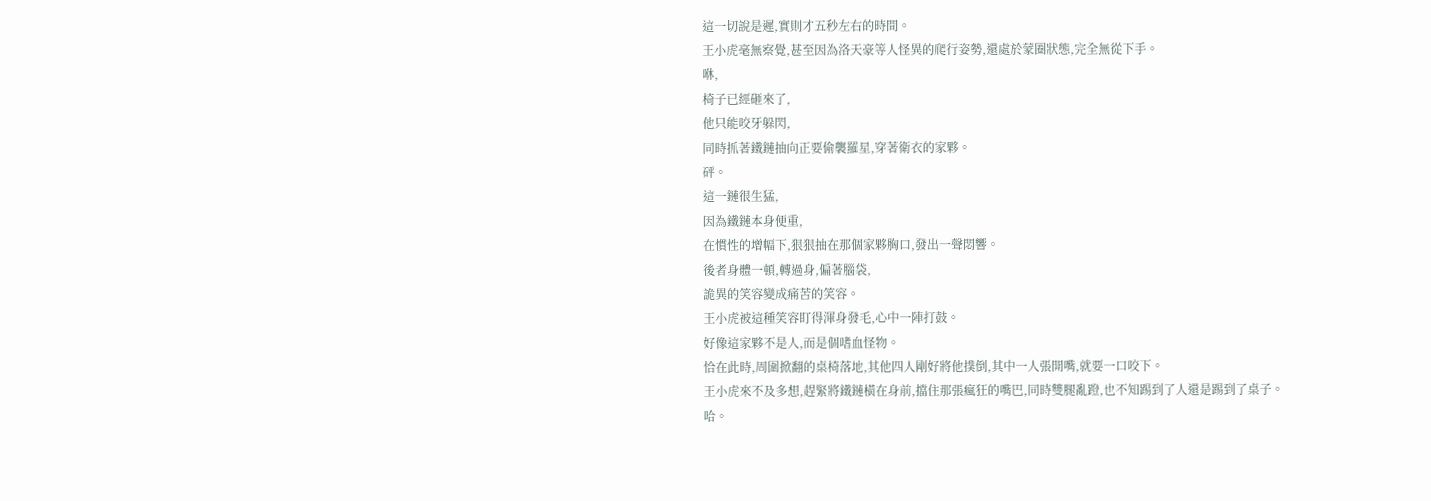這一切說是遲,實則才五秒左右的時間。
王小虎毫無察覺,甚至因為洛天豪等人怪異的爬行姿勢,還處於蒙圈狀態,完全無從下手。
咻,
椅子已經砸來了,
他只能咬牙躲閃,
同時抓著鐵鏈抽向正要偷襲羅星,穿著衛衣的家夥。
砰。
這一鏈很生猛,
因為鐵鏈本身便重,
在慣性的增幅下,狠狠抽在那個家夥胸口,發出一聲悶響。
後者身體一頓,轉過身,偏著腦袋,
詭異的笑容變成痛苦的笑容。
王小虎被這種笑容盯得渾身發毛,心中一陣打鼓。
好像這家夥不是人,而是個嗜血怪物。
恰在此時,周圍掀翻的桌椅落地,其他四人剛好將他撲倒,其中一人張開嘴,就要一口咬下。
王小虎來不及多想,趕緊將鐵鏈橫在身前,擋住那張瘋狂的嘴巴,同時雙腿亂蹬,也不知踢到了人還是踢到了桌子。
哈。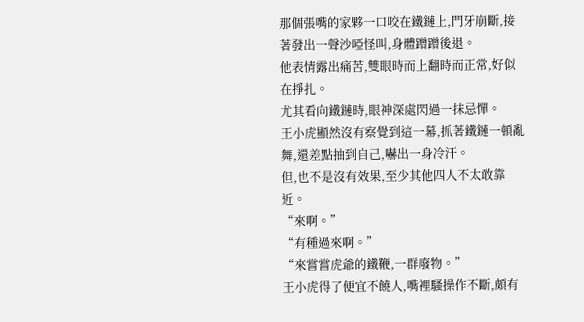那個張嘴的家夥一口咬在鐵鏈上,門牙崩斷,接著發出一聲沙啞怪叫,身體蹭蹭後退。
他表情露出痛苦,雙眼時而上翻時而正常,好似在掙扎。
尤其看向鐵鏈時,眼神深處閃過一抹忌憚。
王小虎顯然沒有察覺到這一幕,抓著鐵鏈一頓亂舞,還差點抽到自己,嚇出一身冷汗。
但,也不是沒有效果,至少其他四人不太敢靠近。
“來啊。”
“有種過來啊。”
“來嘗嘗虎爺的鐵鞭,一群廢物。”
王小虎得了便宜不饒人,嘴裡騷操作不斷,頗有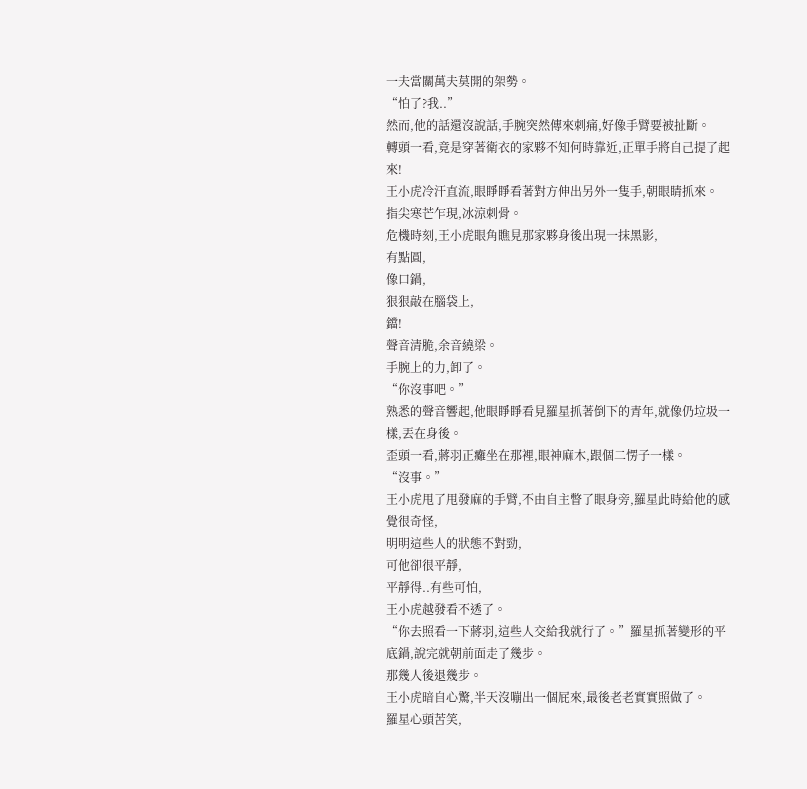一夫當關萬夫莫開的架勢。
“怕了?我..”
然而,他的話還沒說話,手腕突然傳來刺痛,好像手臂要被扯斷。
轉頭一看,竟是穿著衛衣的家夥不知何時靠近,正單手將自己提了起來!
王小虎冷汗直流,眼睜睜看著對方伸出另外一隻手,朝眼睛抓來。
指尖寒芒乍現,冰涼刺骨。
危機時刻,王小虎眼角瞧見那家夥身後出現一抹黑影,
有點圓,
像口鍋,
狠狠敲在腦袋上,
鐺!
聲音清脆,余音繞梁。
手腕上的力,卸了。
“你沒事吧。”
熟悉的聲音響起,他眼睜睜看見羅星抓著倒下的青年,就像仍垃圾一樣,丟在身後。
歪頭一看,蔣羽正癱坐在那裡,眼神麻木,跟個二愣子一樣。
“沒事。”
王小虎甩了甩發麻的手臂,不由自主瞥了眼身旁,羅星此時給他的感覺很奇怪,
明明這些人的狀態不對勁,
可他卻很平靜,
平靜得..有些可怕,
王小虎越發看不透了。
“你去照看一下蔣羽,這些人交給我就行了。”羅星抓著變形的平底鍋,說完就朝前面走了幾步。
那幾人後退幾步。
王小虎暗自心驚,半天沒嘣出一個屁來,最後老老實實照做了。
羅星心頭苦笑,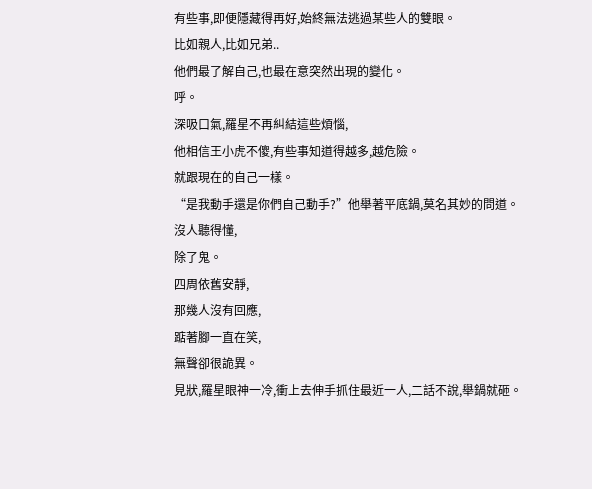有些事,即便隱藏得再好,始終無法逃過某些人的雙眼。
比如親人,比如兄弟..
他們最了解自己,也最在意突然出現的變化。
呼。
深吸口氣,羅星不再糾結這些煩惱,
他相信王小虎不傻,有些事知道得越多,越危險。
就跟現在的自己一樣。
“是我動手還是你們自己動手?”他舉著平底鍋,莫名其妙的問道。
沒人聽得懂,
除了鬼。
四周依舊安靜,
那幾人沒有回應,
踮著腳一直在笑,
無聲卻很詭異。
見狀,羅星眼神一冷,衝上去伸手抓住最近一人,二話不說,舉鍋就砸。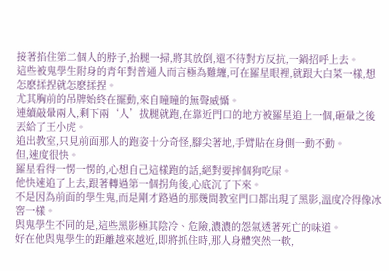接著掐住第二個人的脖子,抬腿一掃,將其放倒,還不待對方反抗,一鍋招呼上去。
這些被鬼學生附身的青年對普通人而言極為難纏,可在羅星眼裡,就跟大白菜一樣,想怎麽揉捏就怎麽揉捏。
尤其胸前的吊牌始終在擺動,來自瞳瞳的無聲威懾。
連續敲暈兩人,剩下兩‘人’拔腿就跑,在靠近門口的地方被羅星追上一個,砸暈之後丟給了王小虎。
追出教室,只見前面那人的跑姿十分奇怪,腳尖著地,手臂貼在身側一動不動。
但,速度很快。
羅星看得一愣一愣的,心想自己這樣跑的話,絕對要摔個狗吃屎。
他快速追了上去,跟著轉過第一個拐角後,心底沉了下來。
不是因為前面的學生鬼,而是剛才路過的那幾間教室門口都出現了黑影,溫度冷得像冰窖一樣。
與鬼學生不同的是,這些黑影極其陰冷、危險,濃濃的怨氣透著死亡的味道。
好在他與鬼學生的距離越來越近,即將抓住時,那人身體突然一軟,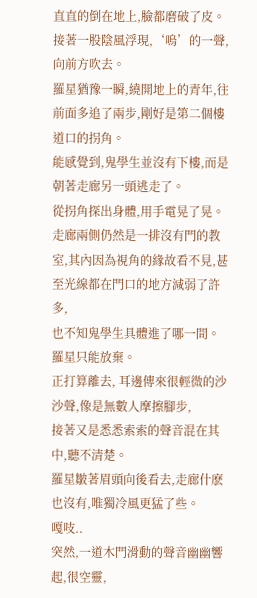直直的倒在地上,臉都磨破了皮。
接著一股陰風浮現,‘嗚’的一聲,向前方吹去。
羅星猶豫一瞬,繞開地上的青年,往前面多追了兩步,剛好是第二個樓道口的拐角。
能感覺到,鬼學生並沒有下樓,而是朝著走廊另一頭逃走了。
從拐角探出身體,用手電晃了晃。
走廊兩側仍然是一排沒有門的教室,其內因為視角的緣故看不見,甚至光線都在門口的地方減弱了許多,
也不知鬼學生具體進了哪一間。
羅星只能放棄。
正打算離去, 耳邊傳來很輕微的沙沙聲,像是無數人摩擦腳步,
接著又是悉悉索索的聲音混在其中,聽不清楚。
羅星皺著眉頭向後看去,走廊什麽也沒有,唯獨冷風更猛了些。
嘎吱..
突然,一道木門滑動的聲音幽幽響起,很空靈,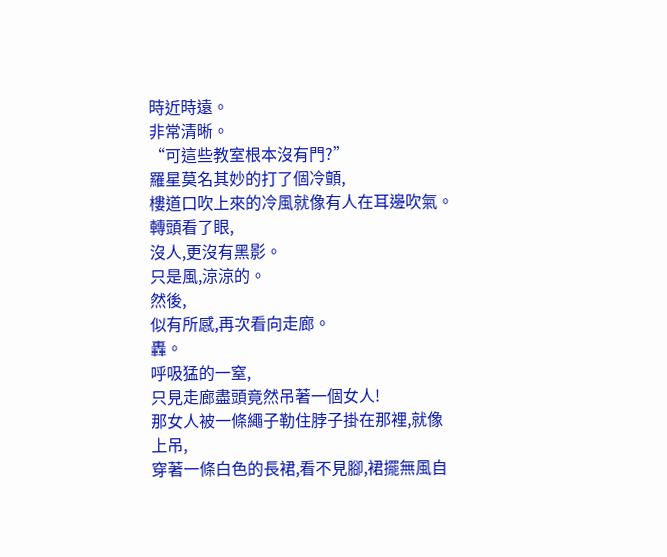時近時遠。
非常清晰。
“可這些教室根本沒有門?”
羅星莫名其妙的打了個冷顫,
樓道口吹上來的冷風就像有人在耳邊吹氣。
轉頭看了眼,
沒人,更沒有黑影。
只是風,涼涼的。
然後,
似有所感,再次看向走廊。
轟。
呼吸猛的一窒,
只見走廊盡頭竟然吊著一個女人!
那女人被一條繩子勒住脖子掛在那裡,就像上吊,
穿著一條白色的長裙,看不見腳,裙擺無風自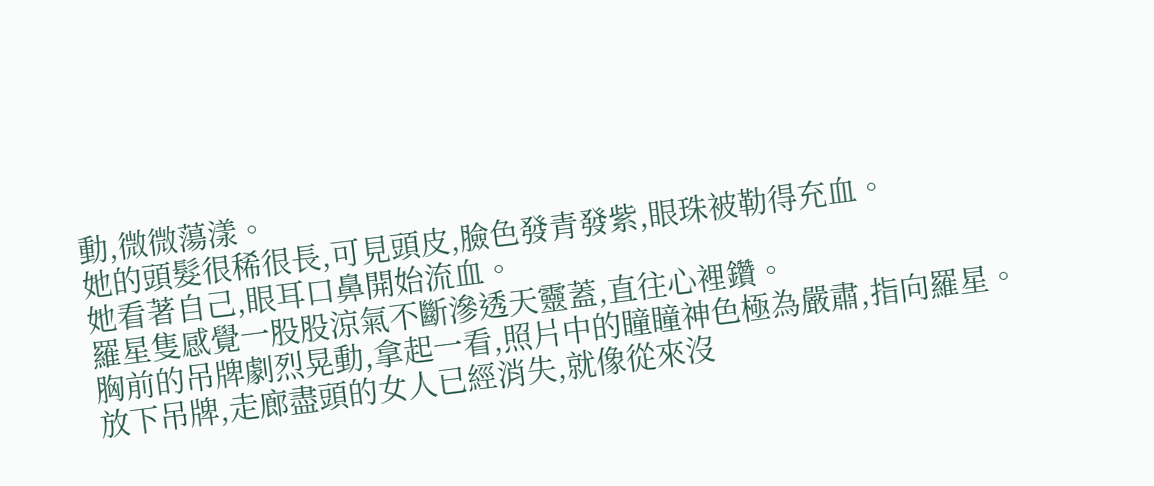動,微微蕩漾。
她的頭髮很稀很長,可見頭皮,臉色發青發紫,眼珠被勒得充血。
她看著自己,眼耳口鼻開始流血。
羅星隻感覺一股股涼氣不斷滲透天靈蓋,直往心裡鑽。
胸前的吊牌劇烈晃動,拿起一看,照片中的瞳瞳神色極為嚴肅,指向羅星。
放下吊牌,走廊盡頭的女人已經消失,就像從來沒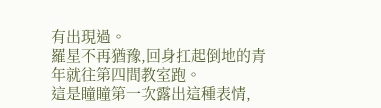有出現過。
羅星不再猶豫,回身扛起倒地的青年就往第四間教室跑。
這是瞳瞳第一次露出這種表情,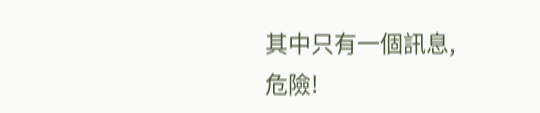其中只有一個訊息,
危險!